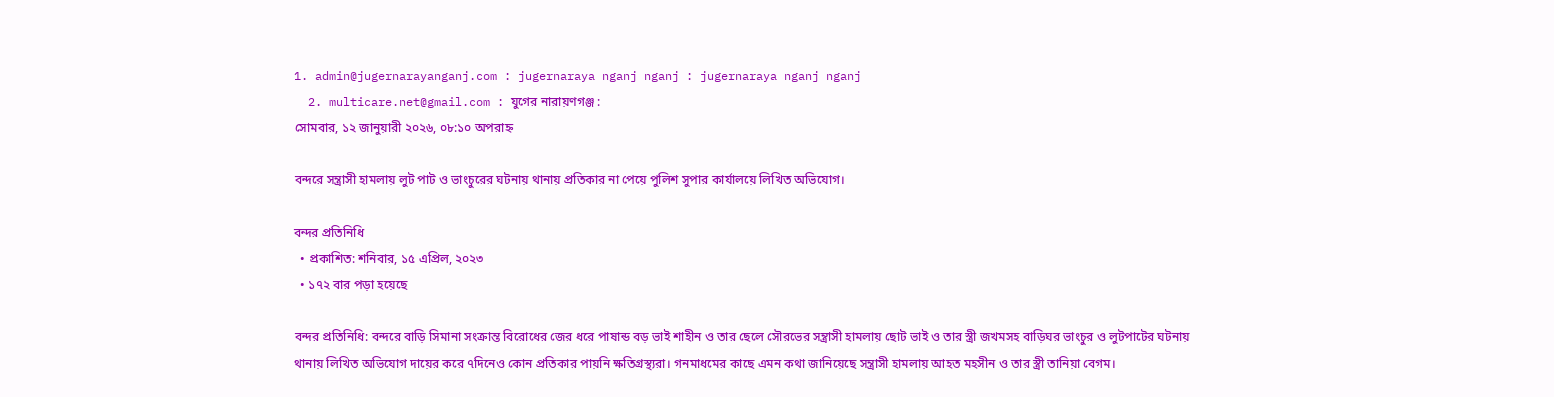1. admin@jugernarayanganj.com : jugernaraya nganj nganj : jugernaraya nganj nganj
  2. multicare.net@gmail.com : যুগের নারায়ণগঞ্জ :
সোমবার, ১২ জানুয়ারী ২০২৬, ০৮:১০ অপরাহ্ন

বন্দরে সন্ত্রাসী হামলায় লুট পাট ও ভাংচুরের ঘটনায় থানায় প্রতিকার না পেয়ে পুলিশ সুপার কার্যালয়ে লিখিত অভিযোগ।

বন্দর প্রতিনিধি
  • প্রকাশিত: শনিবার, ১৫ এপ্রিল, ২০২৩
  • ১৭২ বার পড়া হয়েছে

বন্দর প্রতিনিধি: বন্দরে বাড়ি সিমানা সংক্রান্ত বিরোধের জের ধরে পাষান্ড বড় ভাই শাহীন ও তার ছেলে সৌরভের সন্ত্রাসী হামলায় ছোট ভাই ও তার স্ত্রী জখমসহ বাড়িঘর ভাংচুর ও লুটপাটের ঘটনায় থানায় লিখিত অভিযোগ দায়ের করে ৭দিনেও কোন প্রতিকার পায়নি ক্ষতিগ্রস্থ্যরা। গনমাধমের কাছে এমন কথা জানিয়েছে সন্ত্রাসী হামলায় আহত মহসীন ও তার স্ত্রী তানিয়া বেগম।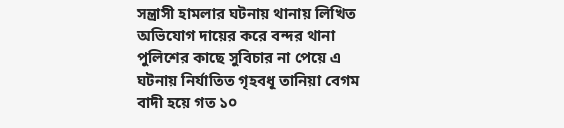সন্ত্রাসী হামলার ঘটনায় থানায় লিখিত অভিযোগ দায়ের করে বন্দর থানা পুলিশের কাছে সুবিচার না পেয়ে এ ঘটনায় নির্যাতিত গৃহবধূ তানিয়া বেগম বাদী হয়ে গত ১০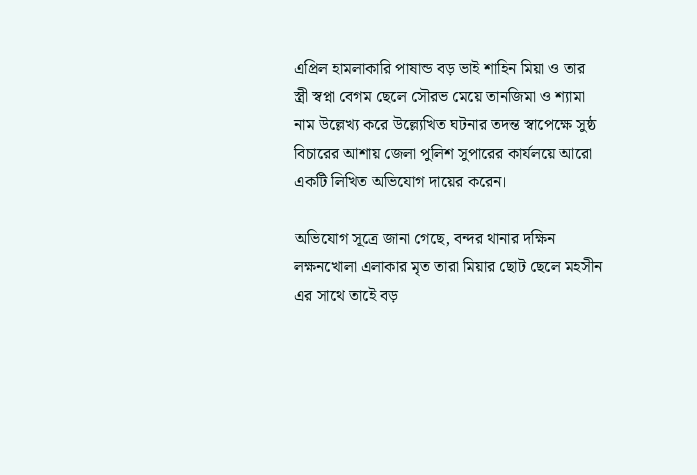এপ্রিল হামলাকারি পাষান্ড বড় ভাই শাহিন মিয়া ও তার স্ত্রী স্বপ্না বেগম ছেলে সৌরভ মেয়ে তানজিমা ও শ্যামা নাম উল্লেখ্য করে উল্ল্যেখিত ঘটনার তদন্ত স্বাপেক্ষে সুষ্ঠ বিচারের আশায় জেলা পুলিশ সুপারের কার্যলয়ে আরো একটি লিখিত অভিযোগ দায়ের করেন।

অভিযোগ সূত্রে জানা গেছে, বন্দর থানার দক্ষিন লক্ষনখোলা এলাকার মৃত তারা মিয়ার ছোট ছেলে মহসীন এর সাথে তাইে বড়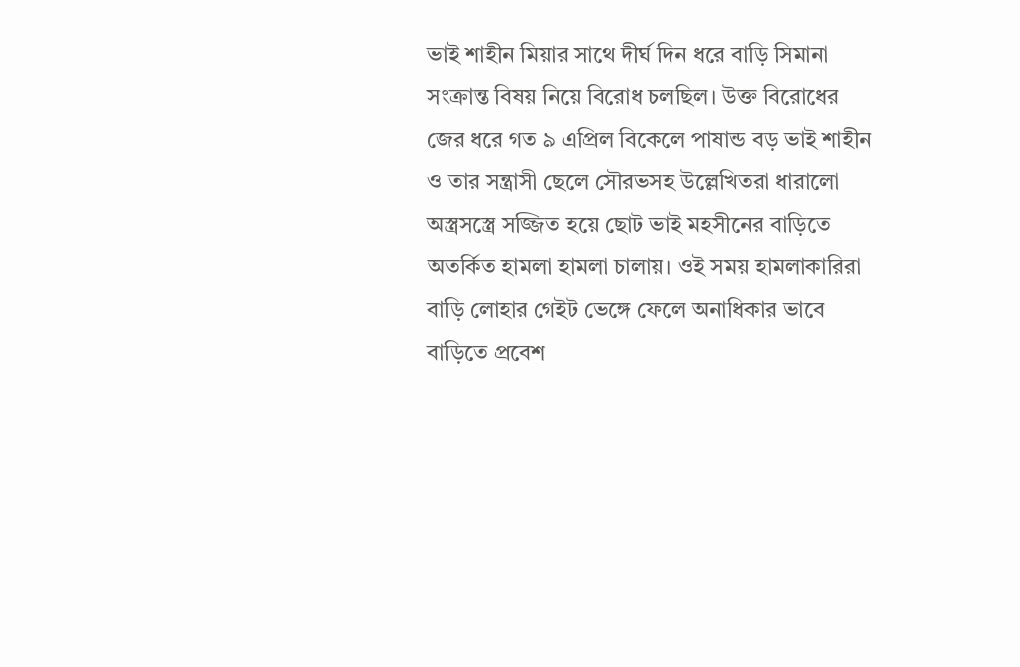ভাই শাহীন মিয়ার সাথে দীর্ঘ দিন ধরে বাড়ি সিমানা সংক্রান্ত বিষয় নিয়ে বিরোধ চলছিল। উক্ত বিরোধের জের ধরে গত ৯ এপ্রিল বিকেলে পাষান্ড বড় ভাই শাহীন ও তার সন্ত্রাসী ছেলে সৌরভসহ উল্লেখিতরা ধারালো অস্ত্রসস্ত্রে সজ্জিত হয়ে ছোট ভাই মহসীনের বাড়িতে অতর্কিত হামলা হামলা চালায়। ওই সময় হামলাকারিরা বাড়ি লোহার গেইট ভেঙ্গে ফেলে অনাধিকার ভাবে বাড়িতে প্রবেশ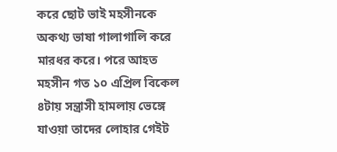করে ছোট ভাই মহসীনকে অকথ্য ভাষা গালাগালি করে মারধর করে। পরে আহত মহসীন গত ১০ এপ্রিল বিকেল ৪টায় সন্ত্রাসী হামলায় ভেঙ্গে যাওয়া তাদের লোহার গেইট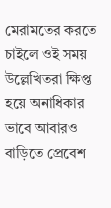মেরামতের করতে চাইলে ওই সময় উল্লেখিতরা ক্ষিপ্ত হয়ে অনাধিকার ভাবে আবারও বাড়িতে প্রেবেশ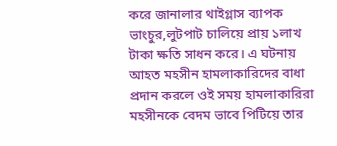করে জানালার থাইগ্লাস ব্যাপক ভাংচুর,লুটপাট চালিয়ে প্রায় ১লাখ টাকা ক্ষতি সাধন করে। এ ঘটনায় আহত মহসীন হামলাকারিদের বাধা প্রদান করলে ওই সময় হামলাকারিরা মহসীনকে বেদম ভাবে পিটিয়ে তার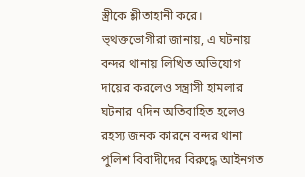স্ত্রীকে শ্লীতাহানী করে। ভ্থক্তভোগীরা জানায়, এ ঘটনায় বন্দর থানায় লিখিত অভিযোগ দায়ের করলেও সন্ত্রাসী হামলার ঘটনার ৭দিন অতিবাহিত হলেও রহস্য জনক কারনে বন্দর থানা পুলিশ বিবাদীদের বিরুদ্ধে আইনগত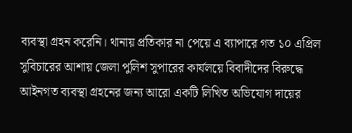ব্যবস্থা গ্রহন করেনি। থানায় প্রতিকার না পেয়ে এ ব্যাপারে গত ১০ এপ্রিল সুবিচারের আশায় জেলা পুলিশ সুপারের কার্যলয়ে বিবাদীদের বিরুদ্ধে আইনগত ব্যবস্থা গ্রহনের জন্য আরো একটি লিখিত অভিযোগ দায়ের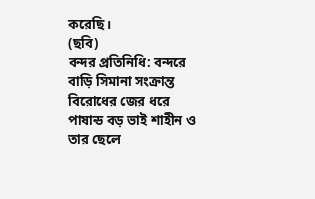করেছি।
(ছবি)
বন্দর প্রতিনিধি: বন্দরে বাড়ি সিমানা সংক্রান্ত বিরোধের জের ধরে পাষান্ড বড় ভাই শাহীন ও তার ছেলে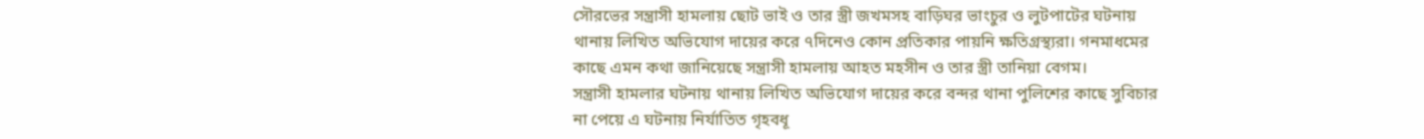সৌরভের সন্ত্রাসী হামলায় ছোট ভাই ও তার স্ত্রী জখমসহ বাড়িঘর ভাংচুর ও লুটপাটের ঘটনায় থানায় লিখিত অভিযোগ দায়ের করে ৭দিনেও কোন প্রতিকার পায়নি ক্ষতিগ্রস্থ্যরা। গনমাধমের কাছে এমন কথা জানিয়েছে সন্ত্রাসী হামলায় আহত মহসীন ও তার স্ত্রী তানিয়া বেগম।
সন্ত্রাসী হামলার ঘটনায় থানায় লিখিত অভিযোগ দায়ের করে বন্দর থানা পুলিশের কাছে সুবিচার না পেয়ে এ ঘটনায় নির্যাতিত গৃহবধূ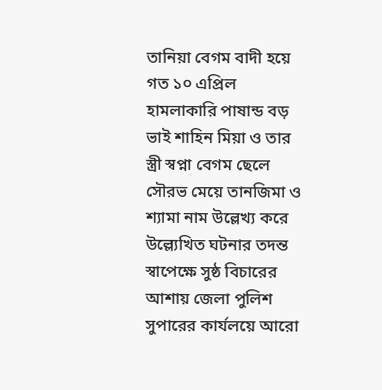তানিয়া বেগম বাদী হয়ে গত ১০ এপ্রিল হামলাকারি পাষান্ড বড় ভাই শাহিন মিয়া ও তার স্ত্রী স্বপ্না বেগম ছেলে সৌরভ মেয়ে তানজিমা ও শ্যামা নাম উল্লেখ্য করে উল্ল্যেখিত ঘটনার তদন্ত স্বাপেক্ষে সুষ্ঠ বিচারের আশায় জেলা পুলিশ সুপারের কার্যলয়ে আরো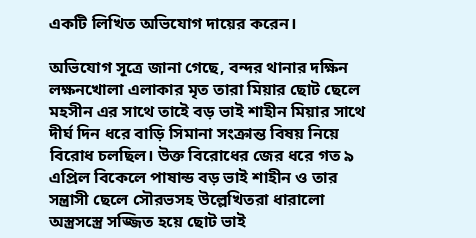একটি লিখিত অভিযোগ দায়ের করেন।

অভিযোগ সূত্রে জানা গেছে, বন্দর থানার দক্ষিন লক্ষনখোলা এলাকার মৃত তারা মিয়ার ছোট ছেলে মহসীন এর সাথে তাইে বড় ভাই শাহীন মিয়ার সাথে দীর্ঘ দিন ধরে বাড়ি সিমানা সংক্রান্ত বিষয় নিয়ে বিরোধ চলছিল। উক্ত বিরোধের জের ধরে গত ৯ এপ্রিল বিকেলে পাষান্ড বড় ভাই শাহীন ও তার সন্ত্রাসী ছেলে সৌরভসহ উল্লেখিতরা ধারালো অস্ত্রসস্ত্রে সজ্জিত হয়ে ছোট ভাই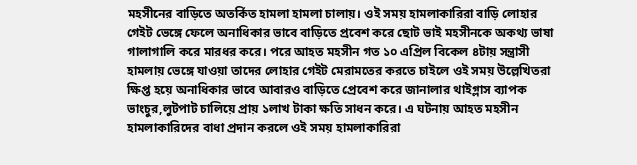মহসীনের বাড়িতে অতর্কিত হামলা হামলা চালায়। ওই সময় হামলাকারিরা বাড়ি লোহার গেইট ভেঙ্গে ফেলে অনাধিকার ভাবে বাড়িতে প্রবেশ করে ছোট ভাই মহসীনকে অকথ্য ভাষা গালাগালি করে মারধর করে। পরে আহত মহসীন গত ১০ এপ্রিল বিকেল ৪টায় সন্ত্রাসী হামলায় ভেঙ্গে যাওয়া তাদের লোহার গেইট মেরামতের করতে চাইলে ওই সময় উল্লেখিতরা ক্ষিপ্ত হয়ে অনাধিকার ভাবে আবারও বাড়িতে প্রেবেশ করে জানালার থাইগ্লাস ব্যাপক ভাংচুর,লুটপাট চালিয়ে প্রায় ১লাখ টাকা ক্ষতি সাধন করে। এ ঘটনায় আহত মহসীন হামলাকারিদের বাধা প্রদান করলে ওই সময় হামলাকারিরা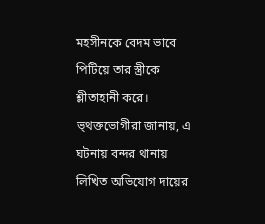মহসীনকে বেদম ভাবে পিটিয়ে তার স্ত্রীকে শ্লীতাহানী করে। ভ্থক্তভোগীরা জানায়, এ ঘটনায় বন্দর থানায় লিখিত অভিযোগ দায়ের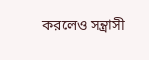করলেও সন্ত্রাসী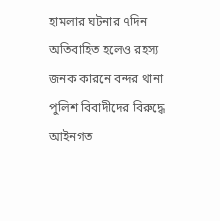হামলার ঘটনার ৭দিন অতিবাহিত হলেও রহস্য জনক কারনে বন্দর থানা পুলিশ বিবাদীদের বিরুদ্ধে আইনগত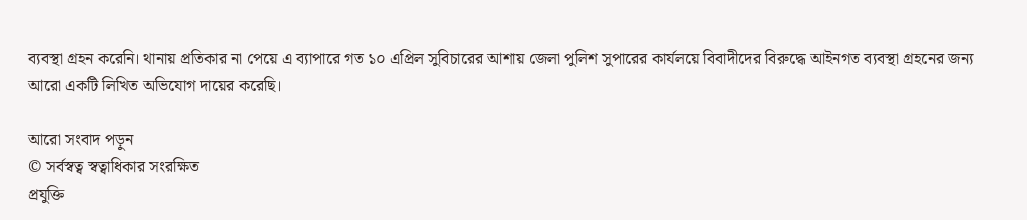ব্যবস্থা গ্রহন করেনি। থানায় প্রতিকার না পেয়ে এ ব্যাপারে গত ১০ এপ্রিল সুবিচারের আশায় জেলা পুলিশ সুপারের কার্যলয়ে বিবাদীদের বিরুদ্ধে আইনগত ব্যবস্থা গ্রহনের জন্য আরো একটি লিখিত অভিযোগ দায়ের করেছি।

আরো সংবাদ পড়ুন
© সর্বস্বত্ব স্বত্বাধিকার সংরক্ষিত
প্রযুক্তি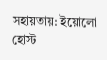সহায়তায়: ইয়োলো হোস্ট